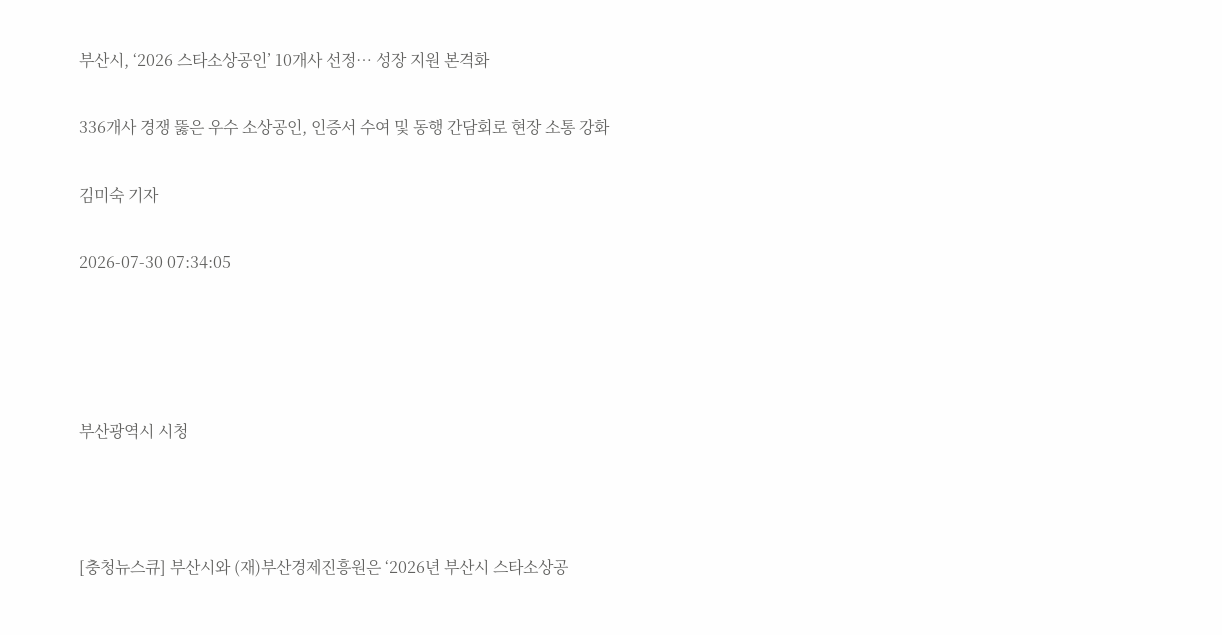부산시, ‘2026 스타소상공인’ 10개사 선정… 성장 지원 본격화

336개사 경쟁 뚫은 우수 소상공인, 인증서 수여 및 동행 간담회로 현장 소통 강화

김미숙 기자

2026-07-30 07:34:05




부산광역시 시청



[충청뉴스큐] 부산시와 (재)부산경제진흥원은 ‘2026년 부산시 스타소상공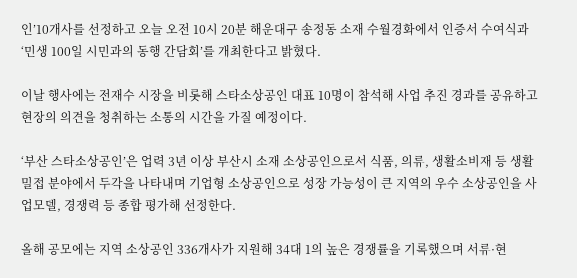인’10개사를 선정하고 오늘 오전 10시 20분 해운대구 송정동 소재 수월경화에서 인증서 수여식과 ‘민생 100일 시민과의 동행 간담회’를 개최한다고 밝혔다.

이날 행사에는 전재수 시장을 비롯해 스타소상공인 대표 10명이 참석해 사업 추진 경과를 공유하고 현장의 의견을 청취하는 소통의 시간을 가질 예정이다.

‘부산 스타소상공인’은 업력 3년 이상 부산시 소재 소상공인으로서 식품, 의류, 생활소비재 등 생활 밀접 분야에서 두각을 나타내며 기업형 소상공인으로 성장 가능성이 큰 지역의 우수 소상공인을 사업모델, 경쟁력 등 종합 평가해 선정한다.

올해 공모에는 지역 소상공인 336개사가 지원해 34대 1의 높은 경쟁률을 기록했으며 서류·현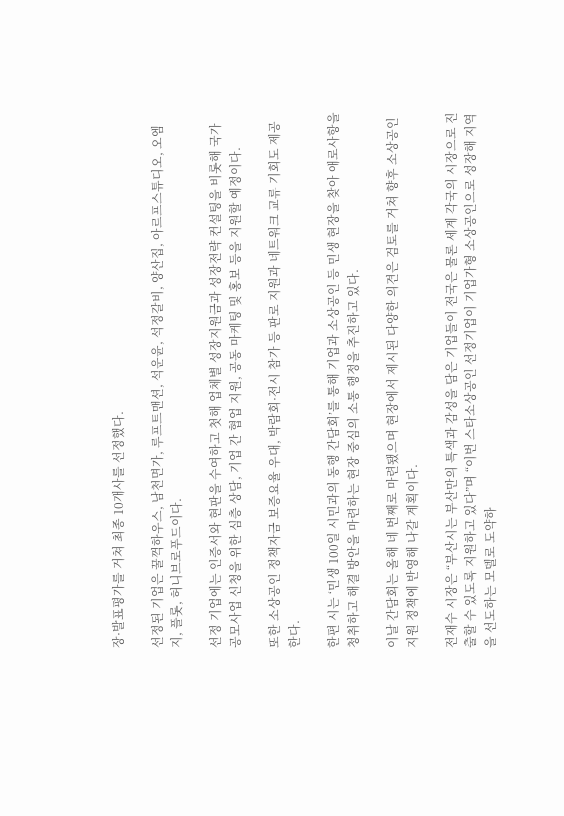장·발표평가를 거쳐 최종 10개사를 선정했다.

선정된 기업은 꿀꺽하우스, 남천면가, 루프트맨션, 석운윤, 석정갈비, 양산집, 아르프스튜디오, 오엠지, 플롯, 허니브로푸드이다.

선정 기업에는 인증서와 현판을 수여하고 첫해 업체별 성장지원금과 성장전략 컨설팅을 비롯해 국가 공모사업 신청을 위한 심층 상담, 기업 간 협업 지원, 공동 마케팅 및 홍보 등을 지원할 예정이다.

또한 소상공인 정책자금 보증요율 우대, 박람회·전시 참가 등 판로 지원과 네트워크 교류 기회도 제공한다.

한편 시는 ‘민생 100일 시민과의 동행 간담회’를 통해 기업과 소상공인 등 민생 현장을 찾아 애로사항을 청취하고 해결 방안을 마련하는 현장 중심의 소통 행정을 추진하고 있다.

이날 간담회는 올해 네 번째로 마련됐으며 현장에서 제시된 다양한 의견은 검토를 거쳐 향후 소상공인 지원 정책에 반영해 나갈 계획이다.

전재수 시장은 “부산시는 부산만의 특색과 감성을 담은 기업들이 전국은 물론 세계 각국의 시장으로 진출할 수 있도록 지원하고 있다”며 “이번 스타소상공인 선정기업이 기업가형 소상공인으로 성장해 지역을 선도하는 모델로 도약하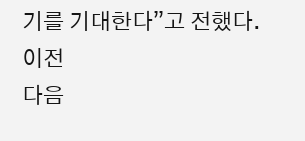기를 기대한다”고 전했다.
이전
다음